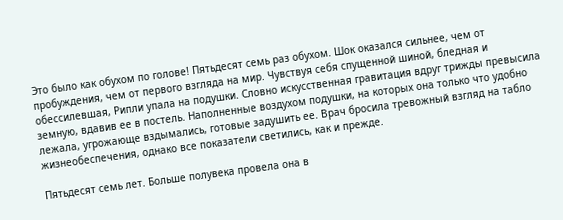Это было как обухом по голове! Пятьдесят семь раз обухом. Шок оказался сильнее, чем от пробуждения, чем от первого взгляда на мир. Чувствуя себя спущенной шиной, бледная и обессилевшая, Рипли упала на подушки. Словно искусственная гравитация вдруг трижды превысила земную, вдавив ее в постель. Наполненные воздухом подушки, на которых она только что удобно лежала, угрожающе вздымались, готовые задушить ее. Врач бросила тревожный взгляд на табло жизнеобеспечения, однако все показатели светились, как и прежде.

Пятьдесят семь лет. Больше полувека провела она в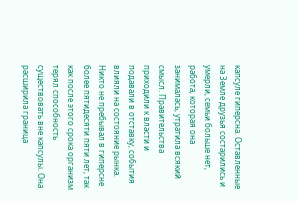капсуле гиперсна. Оставленные на Земле друзья состарились и умерли, семьи больше нет, работа, которая она занималась, утратила всякий смысл. Правительства приходили к власти и подавали в отставку, события влияли на состояние рынка. Никто не пребывал в гиперсне более пятидесяти пяти лет, так как после этого срока организм терял способность существовать вне капсулы. Она расширила граница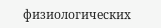физиологических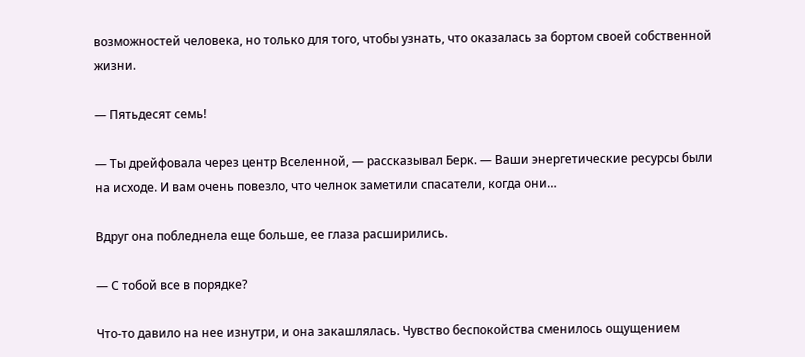возможностей человека, но только для того, чтобы узнать, что оказалась за бортом своей собственной жизни.

— Пятьдесят семь!

— Ты дрейфовала через центр Вселенной, — рассказывал Берк. — Ваши энергетические ресурсы были на исходе. И вам очень повезло, что челнок заметили спасатели, когда они…

Вдруг она побледнела еще больше, ее глаза расширились.

— С тобой все в порядке?

Что-то давило на нее изнутри, и она закашлялась. Чувство беспокойства сменилось ощущением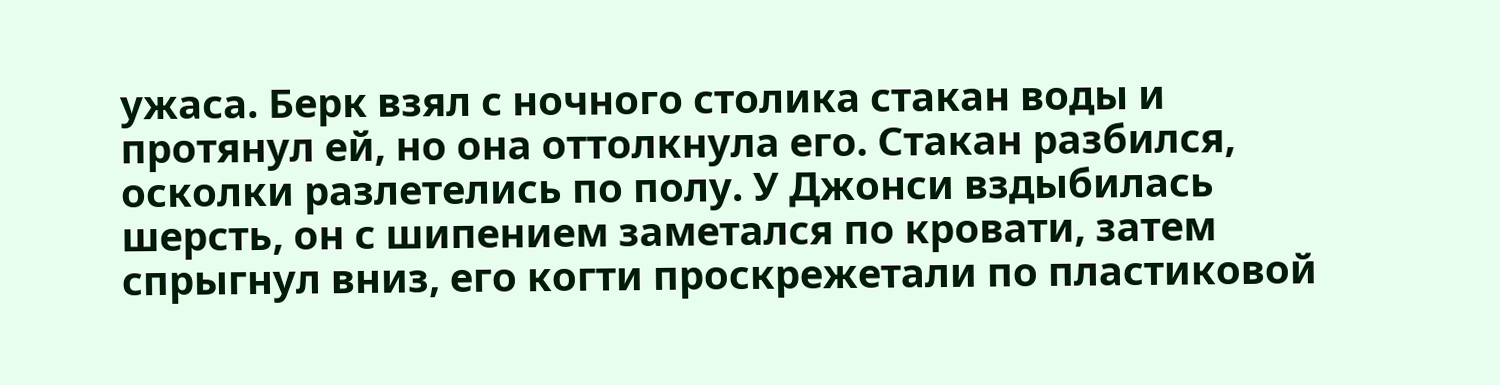ужаса. Берк взял с ночного столика стакан воды и протянул ей, но она оттолкнула его. Стакан разбился, осколки разлетелись по полу. У Джонси вздыбилась шерсть, он с шипением заметался по кровати, затем спрыгнул вниз, его когти проскрежетали по пластиковой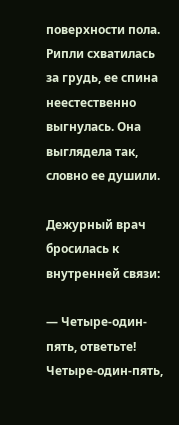поверхности пола. Рипли схватилась за грудь, ее спина неестественно выгнулась. Она выглядела так, словно ее душили.

Дежурный врач бросилась к внутренней связи:

— Четыре-один-пять, ответьте! Четыре-один-пять,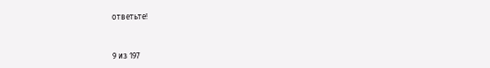ответьте!



9 из 197